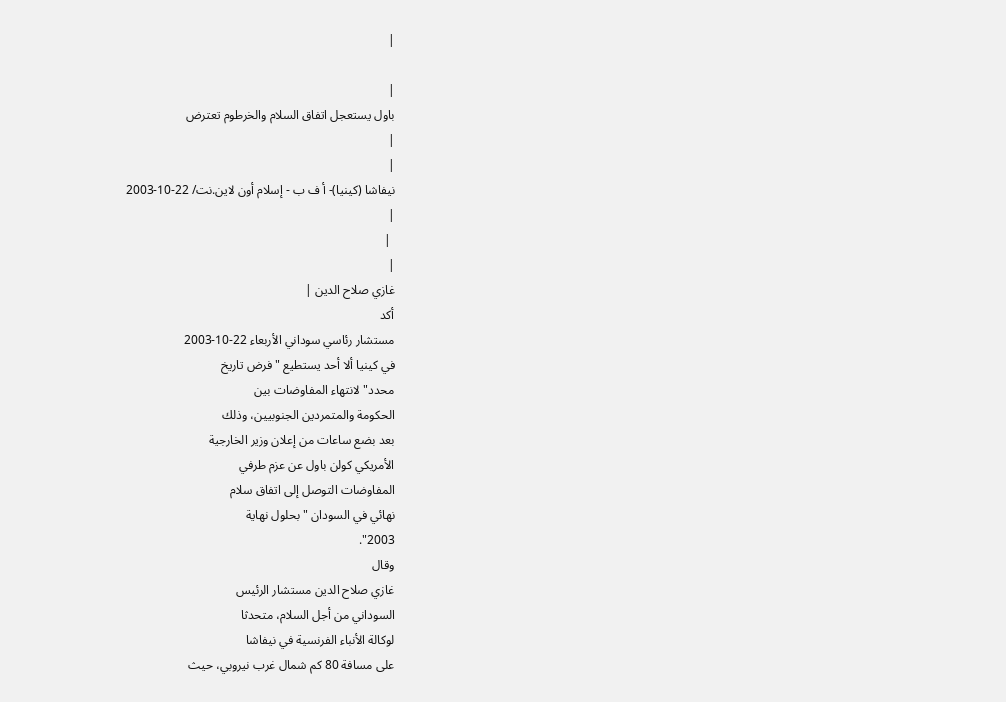|

|
باول يستعجل اتفاق السلام والخرطوم تعترض
|
|
نيفاشا (كينيا)- أ ف ب - إسلام أون لاين.نت/ 22-10-2003
|
 |
|
غازي صلاح الدين |
أكد
مستشار رئاسي سوداني الأربعاء 22-10-2003
في كينيا ألا أحد يستطيع "فرض تاريخ
محدد" لانتهاء المفاوضات بين
الحكومة والمتمردين الجنوبيين، وذلك
بعد بضع ساعات من إعلان وزير الخارجية
الأمريكي كولن باول عن عزم طرفي
المفاوضات التوصل إلى اتفاق سلام
نهائي في السودان "بحلول نهاية
2003".
وقال
غازي صلاح الدين مستشار الرئيس
السوداني من أجل السلام، متحدثا
لوكالة الأنباء الفرنسية في نيفاشا
على مسافة 80 كم شمال غرب نيروبي، حيث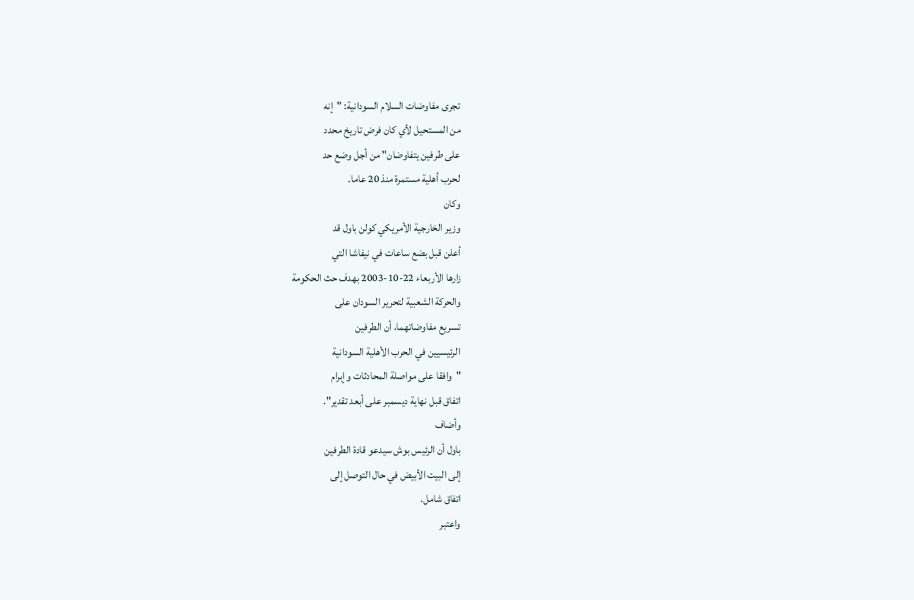تجرى مفاوضات السلام السودانية: "إنه
من المستحيل لأي كان فرض تاريخ محدد
على طرفين يتفاوضان" من أجل وضع حد
لحرب أهلية مستمرة منذ 20 عاما.
وكان
وزير الخارجية الأمريكي كولن باول قد
أعلن قبل بضع ساعات في نيفاشا التي
زارها الأربعاء 22-10-2003 بهدف حث الحكومة
والحركة الشعبية لتحرير السودان على
تسريع مفاوضاتهما، أن الطرفين
الرئيسيين في الحرب الأهلية السودانية
"وافقا على مواصلة المحادثات وإبرام
اتفاق قبل نهاية ديسمبر على أبعد تقدير".
وأضاف
باول أن الرئيس بوش سيدعو قادة الطرفين
إلى البيت الأبيض في حال التوصل إلى
اتفاق شامل.
واعتبر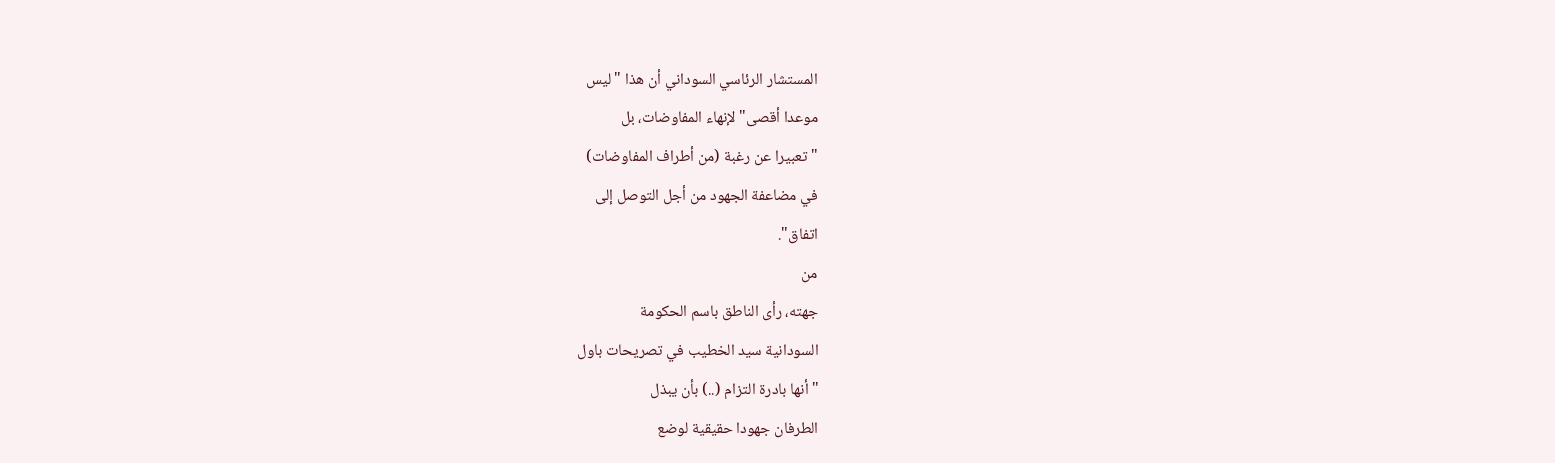المستشار الرئاسي السوداني أن هذا "ليس
موعدا أقصى" لإنهاء المفاوضات، بل
"تعبيرا عن رغبة (من أطراف المفاوضات)
في مضاعفة الجهود من أجل التوصل إلى
اتفاق".
من
جهته، رأى الناطق باسم الحكومة
السودانية سيد الخطيب في تصريحات باول
"أنها بادرة التزام (..) بأن يبذل
الطرفان جهودا حقيقية لوضع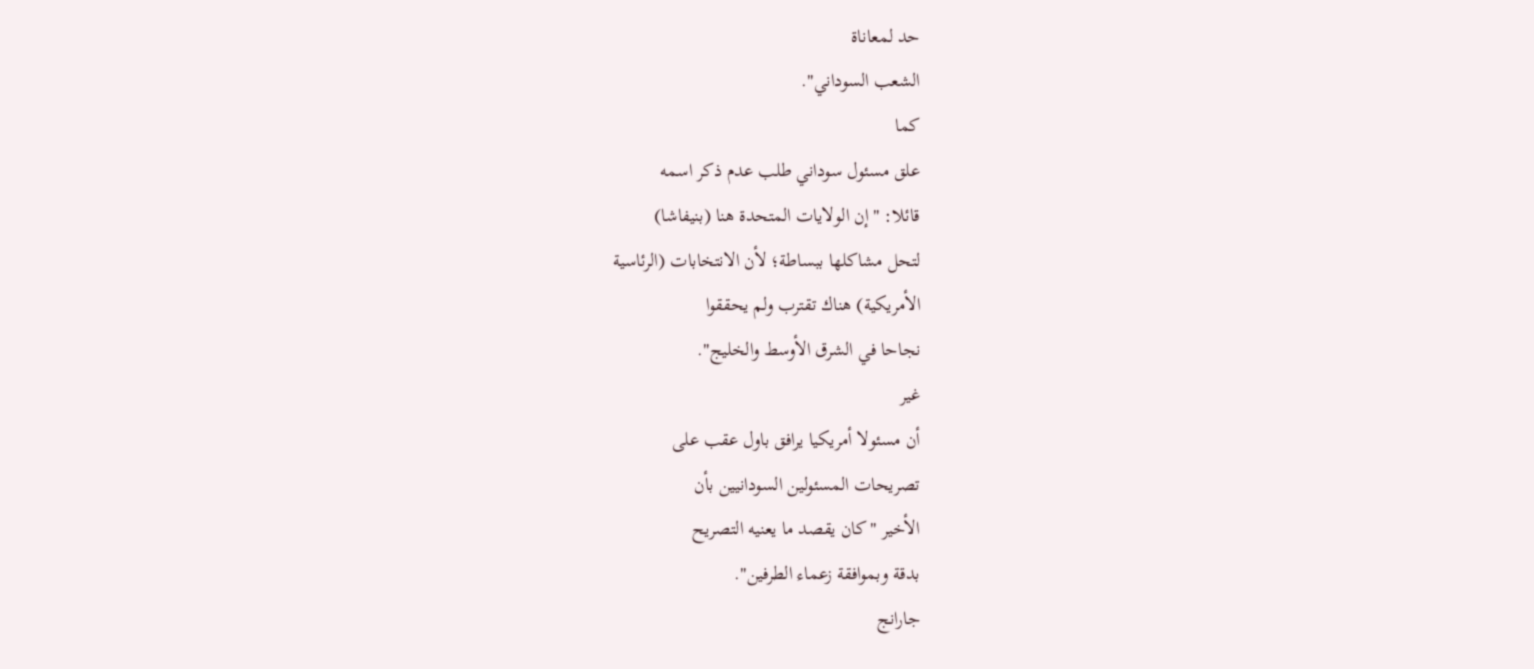حد لمعاناة
الشعب السوداني".
كما
علق مسئول سوداني طلب عدم ذكر اسمه
قائلا: "إن الولايات المتحدة هنا (بنيفاشا)
لتحل مشاكلها ببساطة؛ لأن الانتخابات (الرئاسية
الأمريكية) هناك تقترب ولم يحققوا
نجاحا في الشرق الأوسط والخليج".
غير
أن مسئولا أمريكيا يرافق باول عقب على
تصريحات المسئولين السودانيين بأن
الأخير "كان يقصد ما يعنيه التصريح
بدقة وبموافقة زعماء الطرفين".
جارانج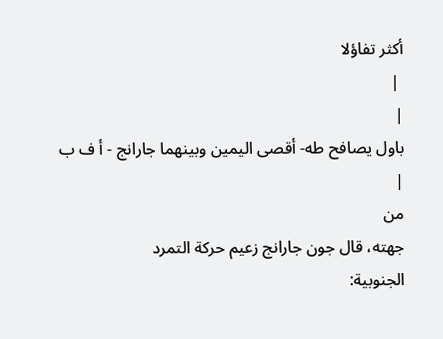أكثر تفاؤلا
 |
|
باول يصافح طه- أقصى اليمين وبينهما جارانج - أ ف ب |
من
جهته، قال جون جارانج زعيم حركة التمرد
الجنوبية: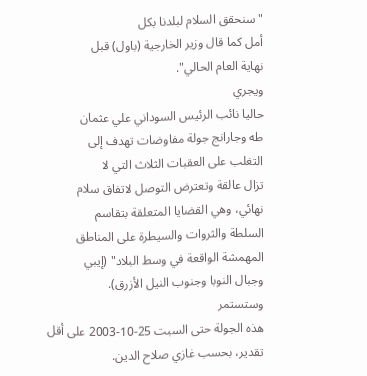"سنحقق السلام لبلدنا بكل
أمل كما قال وزير الخارجية (باول) قبل
نهاية العام الحالي".
ويجري
حاليا نائب الرئيس السوداني علي عثمان
طه وجارانج جولة مفاوضات تهدف إلى
التغلب على العقبات الثلاث التي لا
تزال عالقة وتعترض التوصل لاتفاق سلام
نهائي، وهي القضايا المتعلقة بتقاسم
السلطة والثروات والسيطرة على المناطق
المهمشة الواقعة في وسط البلاد" (إيبي
وجبال النوبا وجنوب النيل الأزرق).
وستستمر
هذه الجولة حتى السبت 25-10-2003 على أقل
تقدير، بحسب غازي صلاح الدين.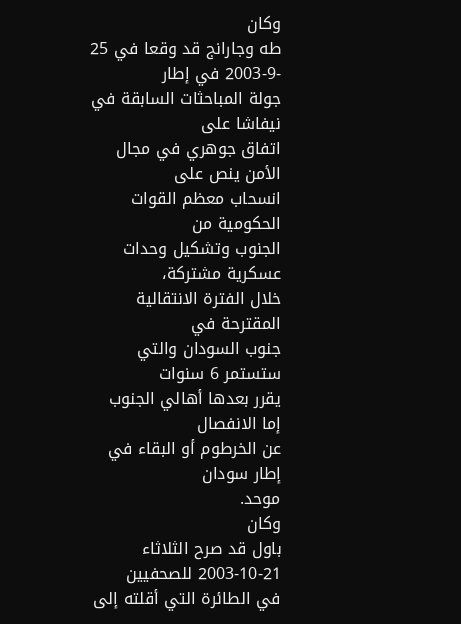وكان
طه وجارانج قد وقعا في 25 -9-2003 في إطار
جولة المباحثات السابقة في نيفاشا على
اتفاق جوهري في مجال الأمن ينص على
انسحاب معظم القوات الحكومية من
الجنوب وتشكيل وحدات عسكرية مشتركة،
خلال الفترة الانتقالية المقترحة في
جنوب السودان والتي ستستمر 6 سنوات
يقرر بعدها أهالي الجنوب إما الانفصال
عن الخرطوم أو البقاء في إطار سودان
موحد.
وكان
باول قد صرح الثلاثاء 21-10-2003 للصحفيين
في الطائرة التي أقلته إلى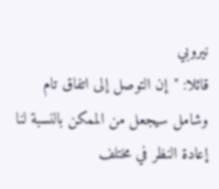نيروبي
قائلا: "إن التوصل إلى اتفاق تام
وشامل سيجعل من الممكن بالنسبة لنا
إعادة النظر في مختلف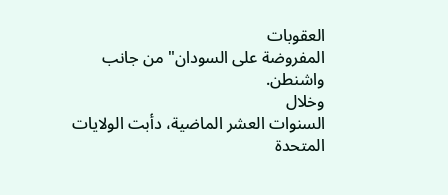العقوبات
المفروضة على السودان" من جانب
واشنطن.
وخلال
السنوات العشر الماضية، دأبت الولايات
المتحدة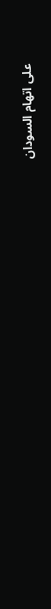على اتهام السودان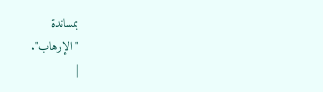بمساندة
"الإرهاب".
|